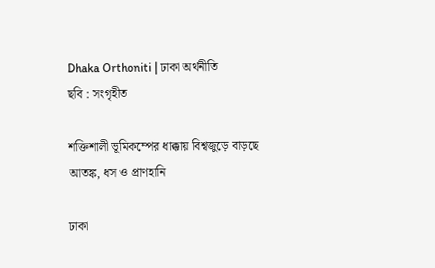Dhaka Orthoniti | ঢাকা অর্থনীতি
ছবি : সংগৃহীত

শক্তিশালী ভূমিকম্পের ধাক্কায় বিশ্বজুড়ে বাড়ছে আতঙ্ক, ধস ও প্রাণহানি

ঢাকা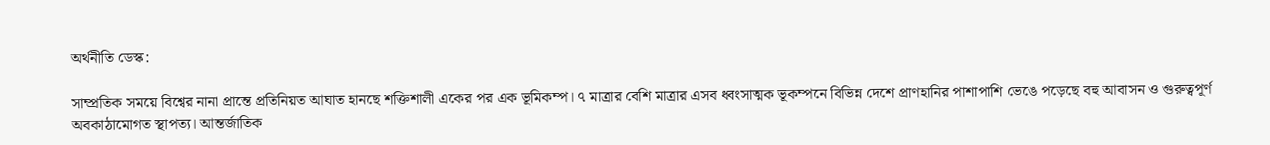অর্থনীতি ডেস্ক:

সাম্প্রতিক সময়ে বিশ্বের নানা প্রান্তে প্রতিনিয়ত আঘাত হানছে শক্তিশালী একের পর এক ভূমিকম্প। ৭ মাত্রার বেশি মাত্রার এসব ধ্বংসাত্মক ভূকম্পনে বিভিন্ন দেশে প্রাণহানির পাশাপাশি ভেঙে পড়েছে বহু আবাসন ও গুরুত্বপূর্ণ অবকাঠামোগত স্থাপত্য। আন্তর্জাতিক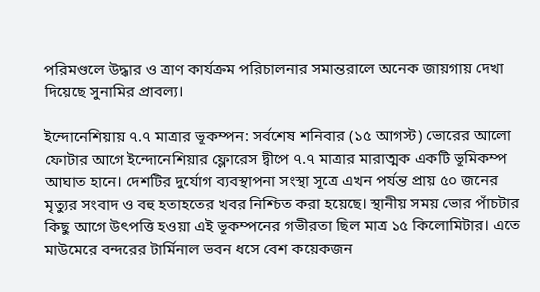পরিমণ্ডলে উদ্ধার ও ত্রাণ কার্যক্রম পরিচালনার সমান্তরালে অনেক জায়গায় দেখা দিয়েছে সুনামির প্রাবল্য।

ইন্দোনেশিয়ায় ৭.৭ মাত্রার ভূকম্পন: সর্বশেষ শনিবার (১৫ আগস্ট) ভোরের আলো ফোটার আগে ইন্দোনেশিয়ার ফ্লোরেস দ্বীপে ৭.৭ মাত্রার মারাত্মক একটি ভূমিকম্প আঘাত হানে। দেশটির দুর্যোগ ব্যবস্থাপনা সংস্থা সূত্রে এখন পর্যন্ত প্রায় ৫০ জনের মৃত্যুর সংবাদ ও বহু হতাহতের খবর নিশ্চিত করা হয়েছে। স্থানীয় সময় ভোর পাঁচটার কিছু আগে উৎপত্তি হওয়া এই ভূকম্পনের গভীরতা ছিল মাত্র ১৫ কিলোমিটার। এতে মাউমেরে বন্দরের টার্মিনাল ভবন ধসে বেশ কয়েকজন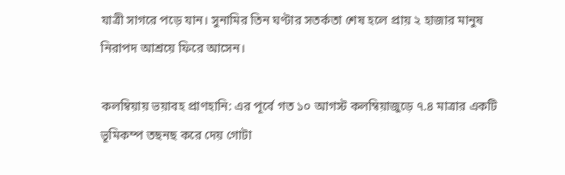যাত্রী সাগরে পড়ে যান। সুনামির তিন ঘণ্টার সতর্কতা শেষ হলে প্রায় ২ হাজার মানুষ নিরাপদ আশ্রয়ে ফিরে আসেন।

কলম্বিয়ায় ভয়াবহ প্রাণহানি: এর পূর্বে গত ১০ আগস্ট কলম্বিয়াজুড়ে ৭.৪ মাত্রার একটি ভূমিকম্প তছনছ করে দেয় গোটা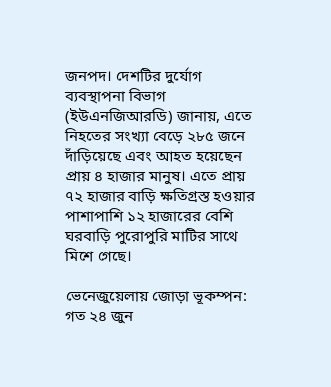জনপদ। দেশটির দুর্যোগ ব্যবস্থাপনা বিভাগ (ইউএনজিআরডি) জানায়, এতে নিহতের সংখ্যা বেড়ে ২৮৫ জনে দাঁড়িয়েছে এবং আহত হয়েছেন প্রায় ৪ হাজার মানুষ। এতে প্রায় ৭২ হাজার বাড়ি ক্ষতিগ্রস্ত হওয়ার পাশাপাশি ১২ হাজারের বেশি ঘরবাড়ি পুরোপুরি মাটির সাথে মিশে গেছে।

ভেনেজুয়েলায় জোড়া ভূকম্পন: গত ২৪ জুন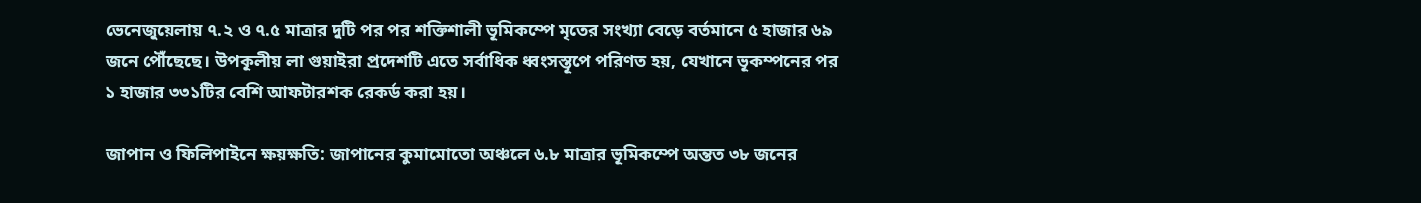ভেনেজুয়েলায় ৭.২ ও ৭.৫ মাত্রার দুটি পর পর শক্তিশালী ভূমিকম্পে মৃতের সংখ্যা বেড়ে বর্তমানে ৫ হাজার ৬৯ জনে পৌঁছেছে। উপকূলীয় লা গুয়াইরা প্রদেশটি এতে সর্বাধিক ধ্বংসস্তূপে পরিণত হয়, যেখানে ভূকম্পনের পর ১ হাজার ৩৩১টির বেশি আফটারশক রেকর্ড করা হয়।

জাপান ও ফিলিপাইনে ক্ষয়ক্ষতি: জাপানের কুমামোতো অঞ্চলে ৬.৮ মাত্রার ভূমিকম্পে অন্তত ৩৮ জনের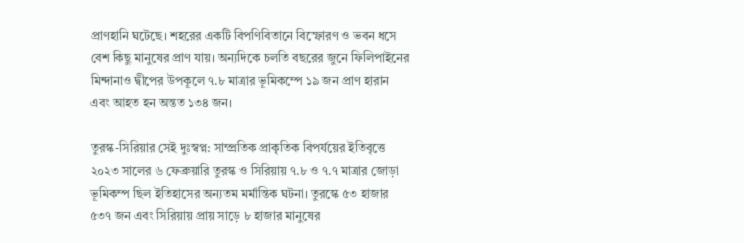প্রাণহানি ঘটেছে। শহরের একটি বিপণিবিতানে বিস্ফোরণ ও ভবন ধসে বেশ কিছু মানুষের প্রাণ যায়। অন্যদিকে চলতি বছরের জুনে ফিলিপাইনের মিন্দানাও দ্বীপের উপকূলে ৭.৮ মাত্রার ভূমিকম্পে ১৯ জন প্রাণ হারান এবং আহত হন অন্তত ১৩৪ জন।

তুরস্ক-সিরিয়ার সেই দুঃস্বপ্ন: সাম্প্রতিক প্রাকৃতিক বিপর্যয়ের ইতিবৃত্তে ২০২৩ সালের ৬ ফেব্রুয়ারি তুরস্ক ও সিরিয়ায় ৭.৮ ও ৭.৭ মাত্রার জোড়া ভূমিকম্প ছিল ইতিহাসের অন্যতম মর্মান্তিক ঘটনা। তুরস্কে ৫৩ হাজার ৫৩৭ জন এবং সিরিয়ায় প্রায় সাড়ে ৮ হাজার মানুষের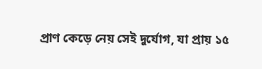প্রাণ কেড়ে নেয় সেই দুর্যোগ, যা প্রায় ১৫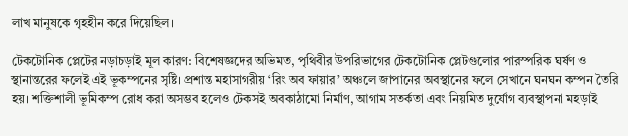লাখ মানুষকে গৃহহীন করে দিয়েছিল।

টেকটোনিক প্লেটের নড়াচড়াই মূল কারণ: বিশেষজ্ঞদের অভিমত, পৃথিবীর উপরিভাগের টেকটোনিক প্লেটগুলোর পারস্পরিক ঘর্ষণ ও স্থানান্তরের ফলেই এই ভূকম্পনের সৃষ্টি। প্রশান্ত মহাসাগরীয় ‘রিং অব ফায়ার’ অঞ্চলে জাপানের অবস্থানের ফলে সেখানে ঘনঘন কম্পন তৈরি হয়। শক্তিশালী ভূমিকম্প রোধ করা অসম্ভব হলেও টেকসই অবকাঠামো নির্মাণ, আগাম সতর্কতা এবং নিয়মিত দুর্যোগ ব্যবস্থাপনা মহড়াই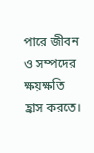পারে জীবন ও সম্পদের ক্ষয়ক্ষতি হ্রাস করতে।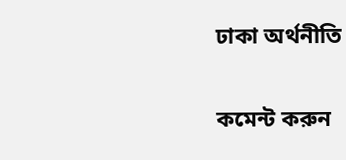ঢাকা অর্থনীতি

কমেন্ট করুন